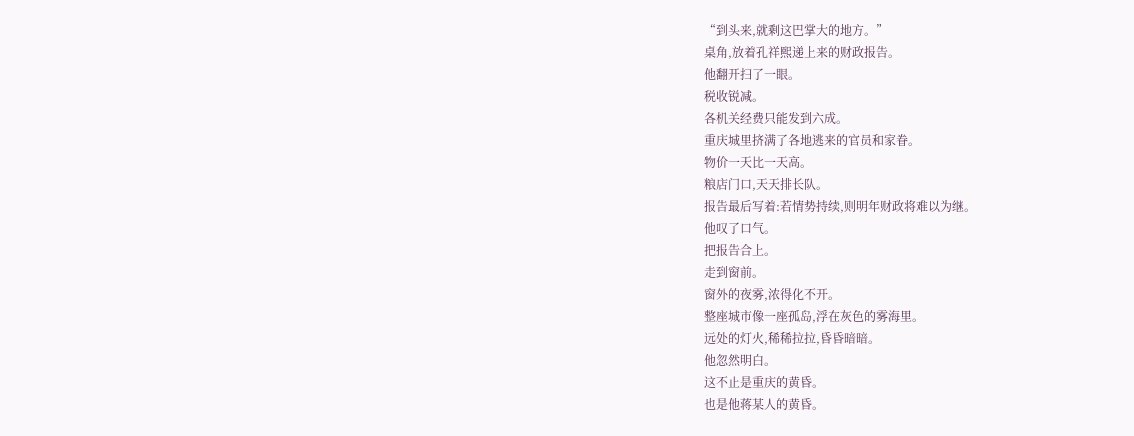“到头来,就剩这巴掌大的地方。”
桌角,放着孔祥熙递上来的财政报告。
他翻开扫了一眼。
税收锐减。
各机关经费只能发到六成。
重庆城里挤满了各地逃来的官员和家眷。
物价一天比一天高。
粮店门口,天天排长队。
报告最后写着:若情势持续,则明年财政将难以为继。
他叹了口气。
把报告合上。
走到窗前。
窗外的夜雾,浓得化不开。
整座城市像一座孤岛,浮在灰色的雾海里。
远处的灯火,稀稀拉拉,昏昏暗暗。
他忽然明白。
这不止是重庆的黄昏。
也是他蒋某人的黄昏。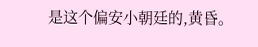是这个偏安小朝廷的,黄昏。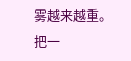雾越来越重。
把一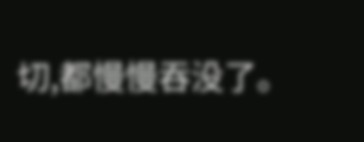切,都慢慢吞没了。